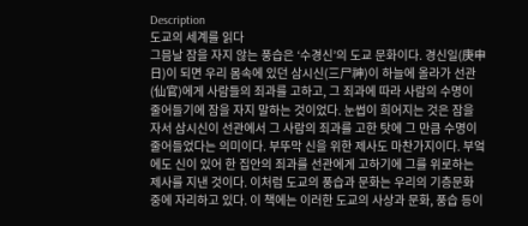Description
도교의 세계를 읽다
그믐날 잠을 자지 않는 풍습은 ‘수경신’의 도교 문화이다. 경신일(庚申日)이 되면 우리 몸속에 있던 삼시신(三尸神)이 하늘에 올라가 선관(仙官)에게 사람들의 죄과를 고하고, 그 죄과에 따라 사람의 수명이 줄어들기에 잠을 자지 말하는 것이었다. 눈썹이 희어지는 것은 잠을 자서 삼시신이 선관에서 그 사람의 죄과를 고한 탓에 그 만큼 수명이 줄어들었다는 의미이다. 부뚜막 신을 위한 제사도 마찬가지이다. 부엌에도 신이 있어 한 집안의 죄과를 선관에게 고하기에 그를 위로하는 제사를 지낸 것이다. 이처럼 도교의 풍습과 문화는 우리의 기층문화 중에 자리하고 있다. 이 책에는 이러한 도교의 사상과 문화, 풍습 등이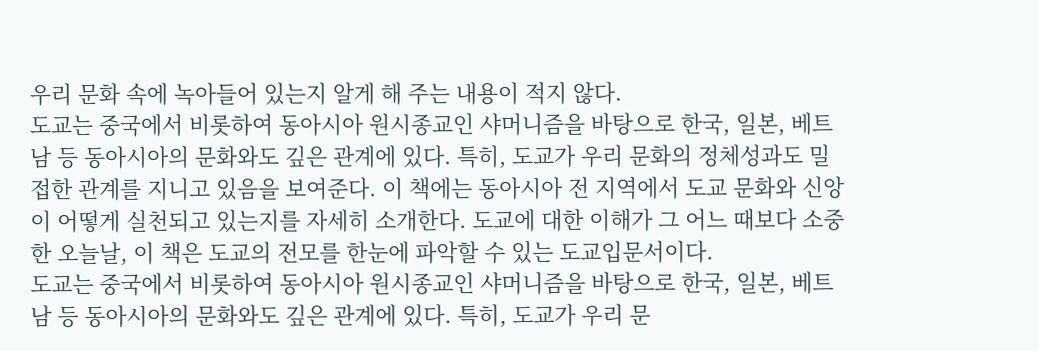우리 문화 속에 녹아들어 있는지 알게 해 주는 내용이 적지 않다.
도교는 중국에서 비롯하여 동아시아 원시종교인 샤머니즘을 바탕으로 한국, 일본, 베트남 등 동아시아의 문화와도 깊은 관계에 있다. 특히, 도교가 우리 문화의 정체성과도 밀접한 관계를 지니고 있음을 보여준다. 이 책에는 동아시아 전 지역에서 도교 문화와 신앙이 어떻게 실천되고 있는지를 자세히 소개한다. 도교에 대한 이해가 그 어느 때보다 소중한 오늘날, 이 책은 도교의 전모를 한눈에 파악할 수 있는 도교입문서이다.
도교는 중국에서 비롯하여 동아시아 원시종교인 샤머니즘을 바탕으로 한국, 일본, 베트남 등 동아시아의 문화와도 깊은 관계에 있다. 특히, 도교가 우리 문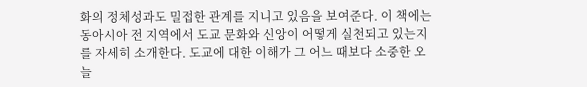화의 정체성과도 밀접한 관계를 지니고 있음을 보여준다. 이 책에는 동아시아 전 지역에서 도교 문화와 신앙이 어떻게 실천되고 있는지를 자세히 소개한다. 도교에 대한 이해가 그 어느 때보다 소중한 오늘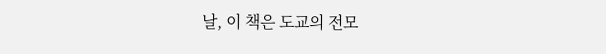날, 이 책은 도교의 전모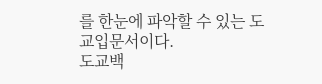를 한눈에 파악할 수 있는 도교입문서이다.
도교백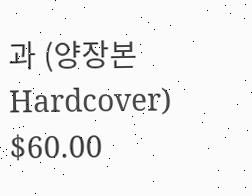과 (양장본 Hardcover)
$60.00